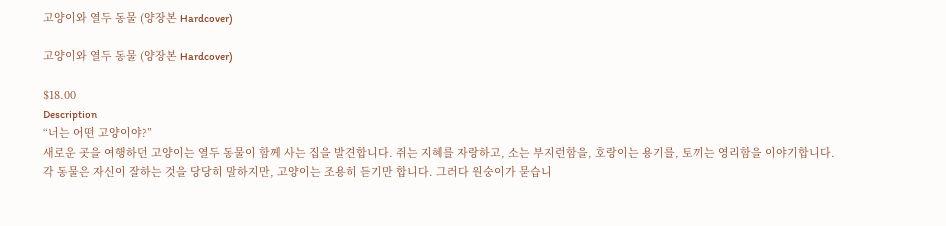고양이와 열두 동물 (양장본 Hardcover)

고양이와 열두 동물 (양장본 Hardcover)

$18.00
Description
“너는 어떤 고양이야?”
새로운 곳을 여행하던 고양이는 열두 동물이 함께 사는 집을 발견합니다. 쥐는 지혜를 자랑하고, 소는 부지런함을, 호랑이는 용기를, 토끼는 영리함을 이야기합니다. 각 동물은 자신이 잘하는 것을 당당히 말하지만, 고양이는 조용히 듣기만 합니다. 그러다 원숭이가 묻습니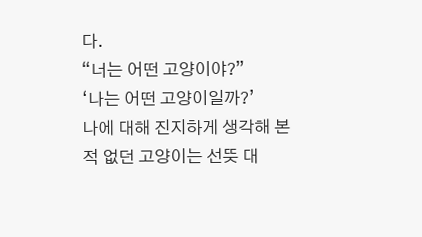다.
“너는 어떤 고양이야?”
‘나는 어떤 고양이일까?’
나에 대해 진지하게 생각해 본 적 없던 고양이는 선뜻 대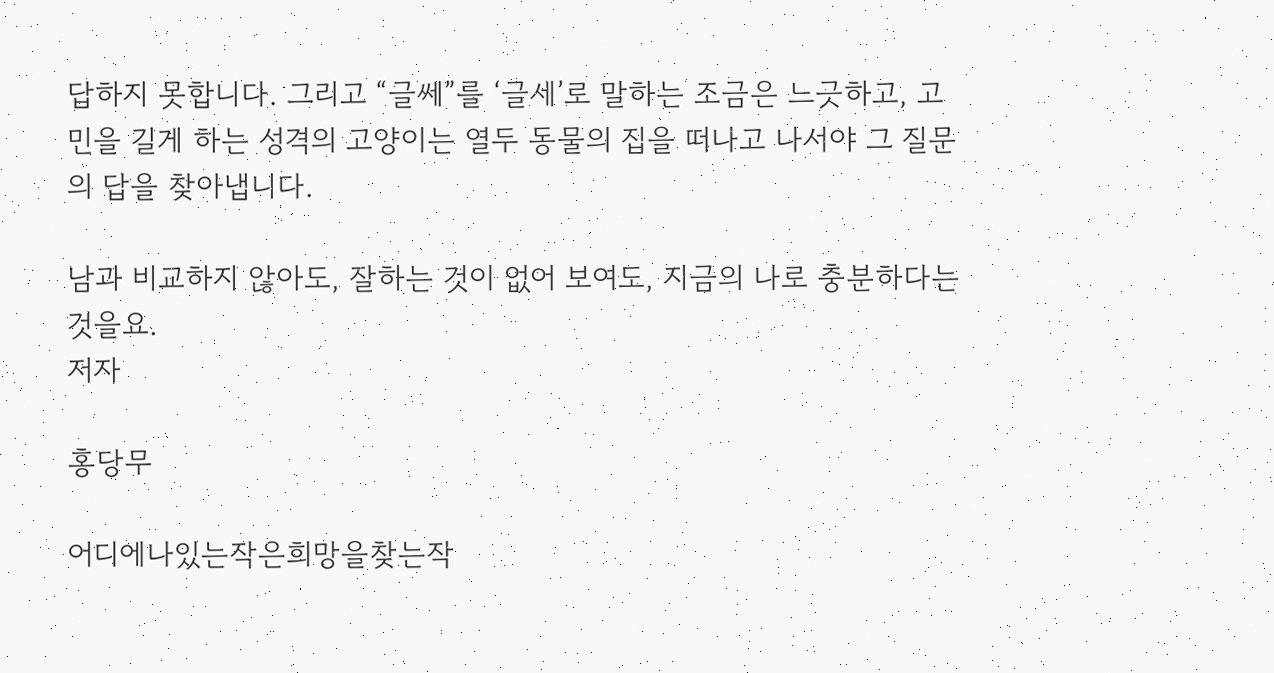답하지 못합니다. 그리고 “글쎄”를 ‘글세’로 말하는 조금은 느긋하고, 고민을 길게 하는 성격의 고양이는 열두 동물의 집을 떠나고 나서야 그 질문의 답을 찾아냅니다.

남과 비교하지 않아도, 잘하는 것이 없어 보여도, 지금의 나로 충분하다는 것을요.
저자

홍당무

어디에나있는작은희망을찾는작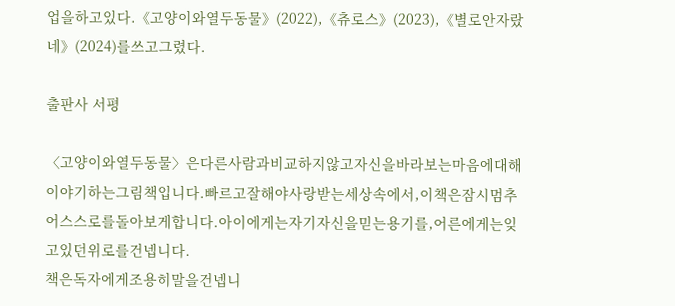업을하고있다.《고양이와열두동물》(2022),《츄로스》(2023),《별로안자랐네》(2024)를쓰고그렸다.

출판사 서평

〈고양이와열두동물〉은다른사람과비교하지않고자신을바라보는마음에대해이야기하는그림책입니다.빠르고잘해야사랑받는세상속에서,이책은잠시멈추어스스로를돌아보게합니다.아이에게는자기자신을믿는용기를,어른에게는잊고있던위로를건넵니다.
책은독자에게조용히말을건넵니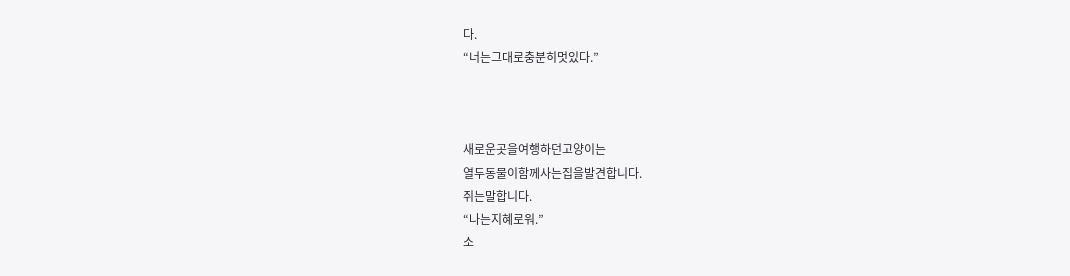다.
“너는그대로충분히멋있다.”



새로운곳을여행하던고양이는
열두동물이함께사는집을발견합니다.
쥐는말합니다.
“나는지혜로워.”
소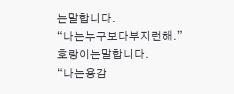는말합니다.
“나는누구보다부지런해.”
호랑이는말합니다.
“나는용감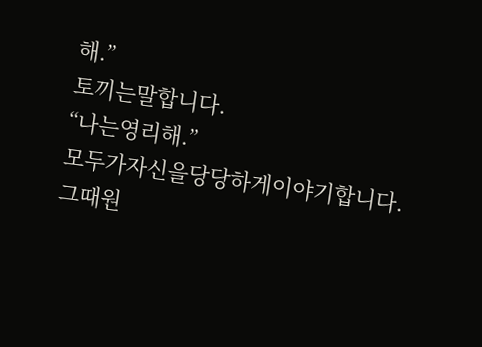해.”
토끼는말합니다.
“나는영리해.”
모두가자신을당당하게이야기합니다.
그때원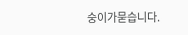숭이가묻습니다.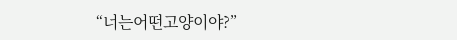“너는어떤고양이야?”